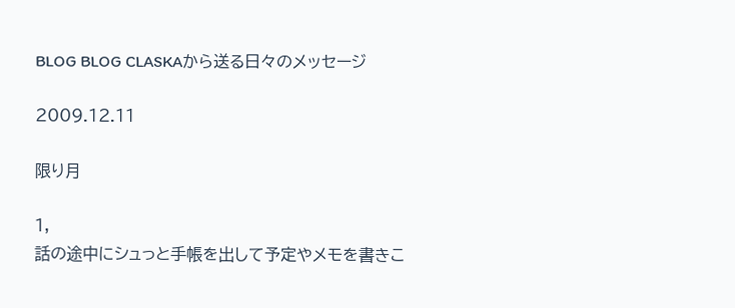BLOG BLOG CLASKAから送る日々のメッセージ

2009.12.11

限り月

1,
話の途中にシュっと手帳を出して予定やメモを書きこ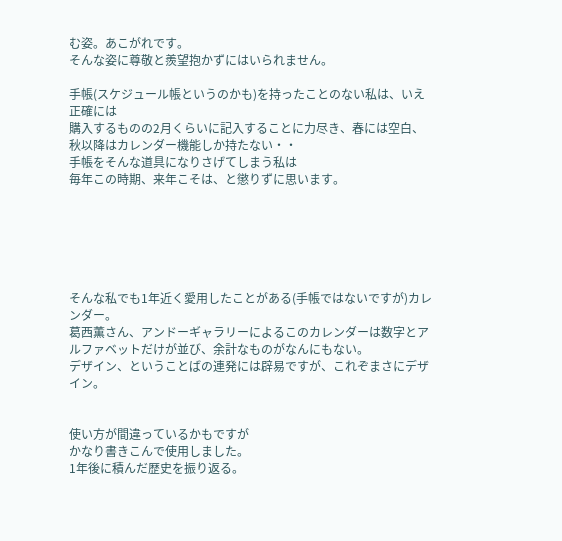む姿。あこがれです。
そんな姿に尊敬と羨望抱かずにはいられません。

手帳(スケジュール帳というのかも)を持ったことのない私は、いえ正確には
購入するものの2月くらいに記入することに力尽き、春には空白、秋以降はカレンダー機能しか持たない・・
手帳をそんな道具になりさげてしまう私は
毎年この時期、来年こそは、と懲りずに思います。






そんな私でも1年近く愛用したことがある(手帳ではないですが)カレンダー。
葛西薫さん、アンドーギャラリーによるこのカレンダーは数字とアルファベットだけが並び、余計なものがなんにもない。
デザイン、ということばの連発には辟易ですが、これぞまさにデザイン。


使い方が間違っているかもですが
かなり書きこんで使用しました。
1年後に積んだ歴史を振り返る。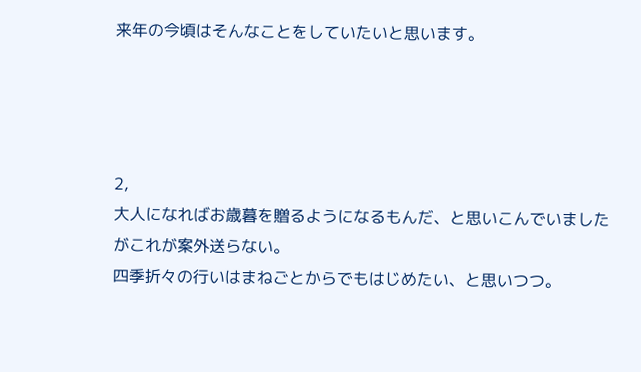来年の今頃はそんなことをしていたいと思います。




2,
大人になればお歳暮を贈るようになるもんだ、と思いこんでいましたがこれが案外送らない。
四季折々の行いはまねごとからでもはじめたい、と思いつつ。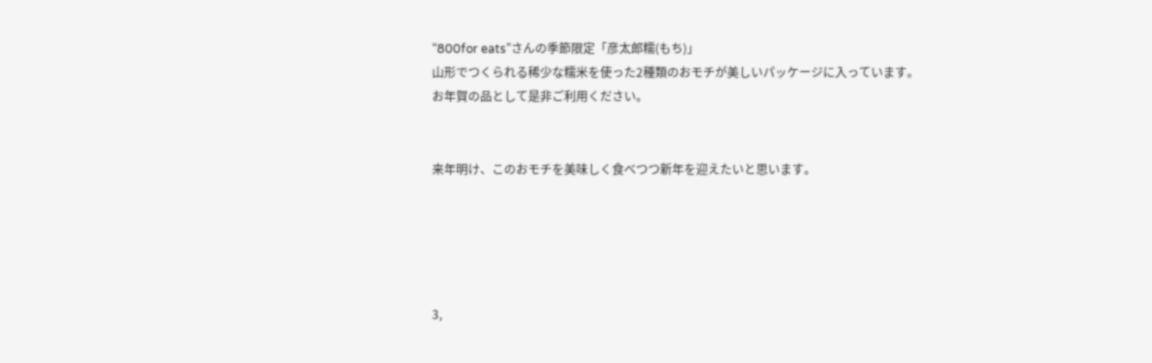“800for eats”さんの季節限定「彦太郎糯(もち)」
山形でつくられる稀少な糯米を使った2種類のおモチが美しいパッケージに入っています。
お年賀の品として是非ご利用ください。


来年明け、このおモチを美味しく食べつつ新年を迎えたいと思います。





3,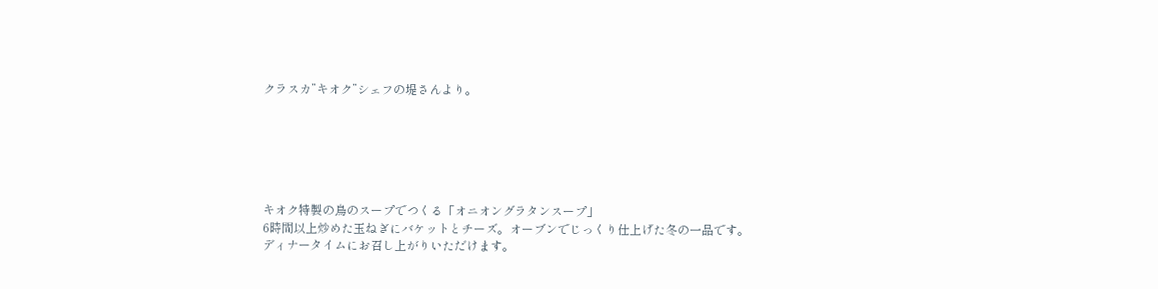クラスカ”キオク”シェフの堤さんより。






キオク特製の鳥のスープでつくる「オニオングラタンスープ」
6時間以上炒めた玉ねぎにバケットとチーズ。オーブンでじっくり仕上げた冬の一品です。
ディナータイムにお召し上がりいただけます。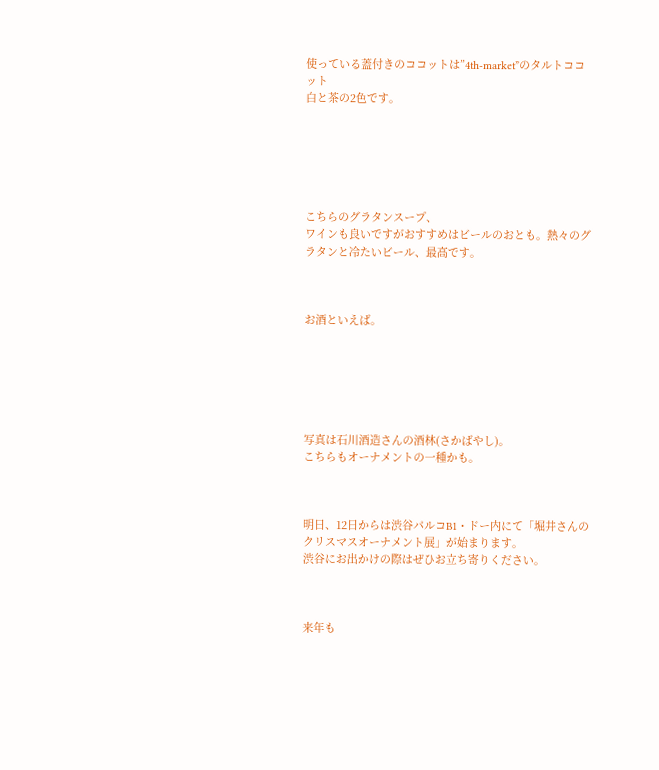使っている蓋付きのココットは”4th-market”のタルトココット
白と茶の2色です。






こちらのグラタンスープ、
ワインも良いですがおすすめはビールのおとも。熱々のグラタンと冷たいビール、最高です。



お酒といえば。






写真は石川酒造さんの酒林(さかばやし)。
こちらもオーナメントの一種かも。



明日、12日からは渋谷パルコB1・ドー内にて「堀井さんのクリスマスオーナメント展」が始まります。
渋谷にお出かけの際はぜひお立ち寄りください。



来年も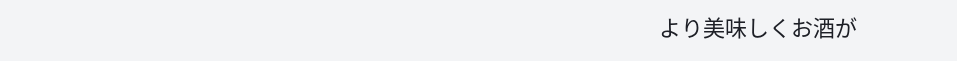より美味しくお酒が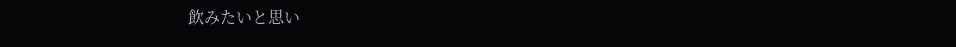飲みたいと思い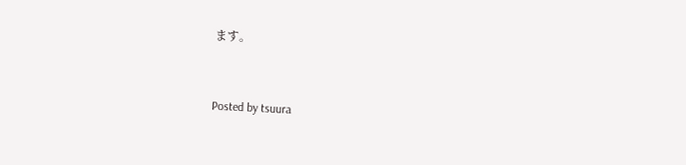ます。


Posted by tsuura